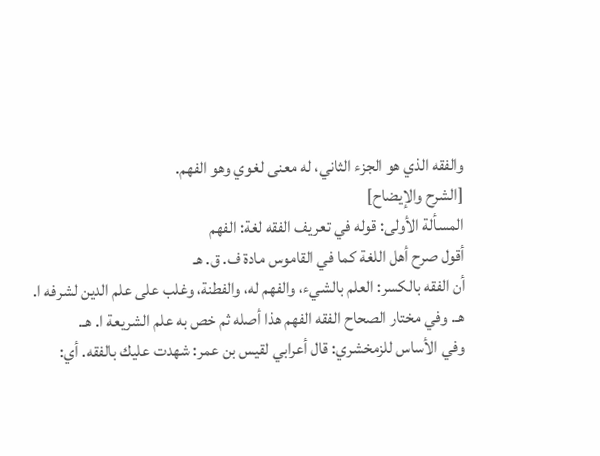والفقه الذي هو الجزء الثاني، له معنى لغوي وهو الفهم.
[الشرح والإيضاح]
المسألة الأولى: قوله في تعريف الفقه لغة: الفهم
أقول صرح أهل اللغة كما في القاموس مادة ف. ق. هـ
أن الفقه بالكسر: العلم بالشيء، والفهم له، والفطنة، وغلب على علم الدين لشرفه ا. هـ. وفي مختار الصحاح الفقه الفهم هذا أصله ثم خص به علم الشريعة ا. هـ.
وفي الأساس للزمخشري: قال أعرابي لقيس بن عمر: شهدت عليك بالفقه. أي: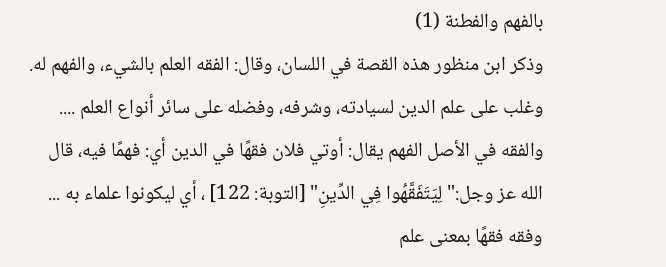بالفهم والفطنة (1)
وذكر ابن منظور هذه القصة في اللسان، وقال: الفقه العلم بالشيء، والفهم له. وغلب على علم الدين لسيادته، وشرفه، وفضله على سائر أنواع العلم ....
والفقه في الأصل الفهم يقال: أوتي فلان فقهًا في الدين أي: فهمًا فيه، قال الله عز وجل:"لِيَتَفَقَّهُوا فِي الدِّينِ" [التوبة: 122] ، أي ليكونوا علماء به ... وفقه فقهًا بمعنى علم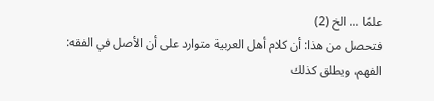علمًا ... الخ (2)
فتحصل من هذا: أن كلام أهل العربية متوارد على أن الأصل في الفقه: الفهم، ويطلق كذلك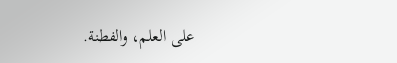على العلم، والفطنة.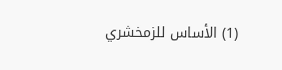(1) الأساس للزمخشري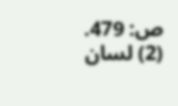ص: 479.
(2) لسان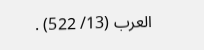العرب (13/ 522) .